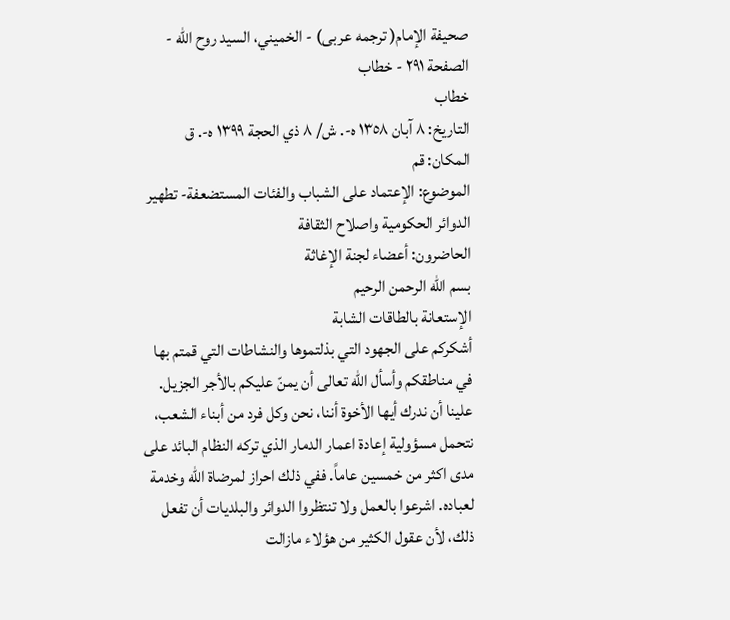صحيفة الإمام( ترجمه عربى) - الخميني، السيد روح الله - الصفحة ٢٩١ - خطاب
خطاب
التاريخ: ٨ آبان ١٣٥٨ ه-. ش/ ٨ ذي الحجة ١٣٩٩ ه-. ق
المكان: قم
الموضوع: الإعتماد على الشباب والفئات المستضعفة- تطهير الدوائر الحكومية واصلاح الثقافة
الحاضرون: أعضاء لجنة الإغاثة
بسم الله الرحمن الرحيم
الإستعانة بالطاقات الشابة
أشكركم على الجهود التي بذلتموها والنشاطات التي قمتم بها في مناطقكم وأسأل الله تعالى أن يمنّ عليكم بالأجر الجزيل. علينا أن ندرك أيها الأخوة أننا، نحن وكل فرد من أبناء الشعب، نتحمل مسؤولية إعادة اعمار الدمار الذي تركه النظام البائد على مدى اكثر من خمسين عاماً. ففي ذلك احراز لمرضاة الله وخدمة لعباده. اشرعوا بالعمل ولا تنتظروا الدوائر والبلديات أن تفعل ذلك، لأن عقول الكثير من هؤلاء مازالت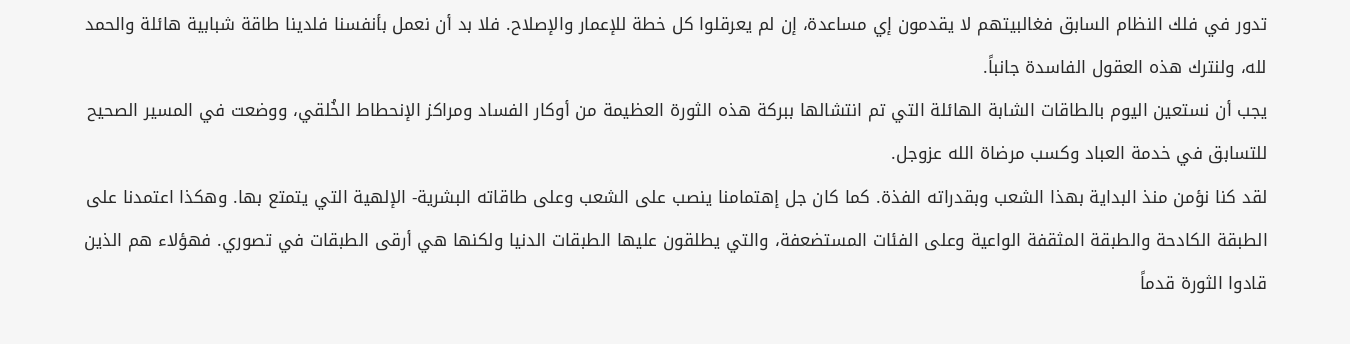تدور في فلك النظام السابق فغالبيتهم لا يقدمون إي مساعدة، إن لم يعرقلوا كل خطة للإعمار والإصلاح. فلا بد أن نعمل بأنفسنا فلدينا طاقة شبابية هائلة والحمد لله، ولنترك هذه العقول الفاسدة جانباً.
يجب أن نستعين اليوم بالطاقات الشابة الهائلة التي تم انتشالها ببركة هذه الثورة العظيمة من أوكار الفساد ومراكز الإنحطاط الخُلقي، ووضعت في المسير الصحيح للتسابق في خدمة العباد وكسب مرضاة الله عزوجل.
لقد كنا نؤمن منذ البداية بهذا الشعب وبقدراته الفذة. كما كان جل إهتمامنا ينصب على الشعب وعلى طاقاته البشرية- الإلهية التي يتمتع بها. وهكذا اعتمدنا على الطبقة الكادحة والطبقة المثقفة الواعية وعلى الفئات المستضعفة، والتي يطلقون عليها الطبقات الدنيا ولكنها هي أرقى الطبقات في تصوري. فهؤلاء هم الذين قادوا الثورة قدماً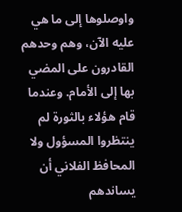واوصلوها إلى ما هي عليه الآن، وهم وحدهم القادرون على المضي بها إلى الأمام. وعندما قام هؤلاء بالثورة لم ينتظروا المسؤول ولا المحافظ الفلاني أن يساندهم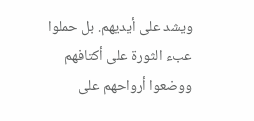ويشد على أيديهم. بل حملوا عبء الثورة على أكتافهم ووضعوا أرواحهم على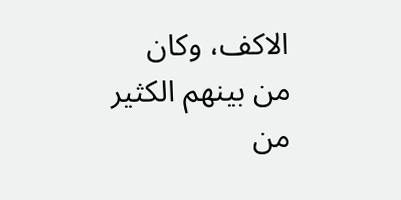الاكف، وكان من بينهم الكثير من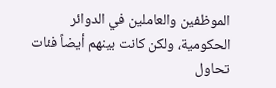الموظفين والعاملين في الدوائر الحكومية، ولكن كانت بينهم أيضاً فئات تحاول